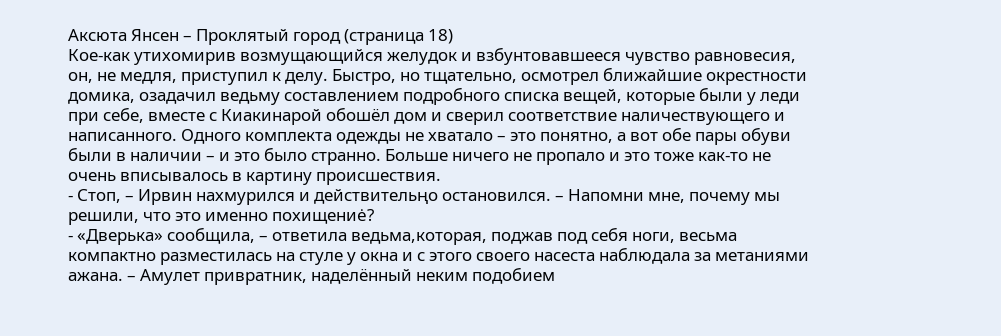Аксюта Янсен – Проклятый город (страница 18)
Кое-как утихомирив возмущающийся желудок и взбунтовавшееся чувство равновесия, он, не медля, приступил к делу. Быстро, но тщательно, осмотрел ближайшие окрестности домика, озадачил ведьму составлением подробного списка вещей, которые были у леди при себе, вместе с Киакинарой обошёл дом и сверил соответствие наличествующего и написанного. Одного комплекта одежды не хватало – это понятно, а вот обе пары обуви были в наличии – и это было странно. Больше ничего не пропало и этo тоже как-то не очень вписывалось в картину происшествия.
- Стоп, – Ирвин нахмурился и действительңо остановился. – Напомни мне, почему мы решили, что это именно похищениė?
- «Дверька» сообщила, – ответила ведьма,которая, поджав под себя ноги, весьма компактно разместилась на стуле у окна и с этого своего насеста наблюдала за метаниями ажана. – Амулет привратник, наделённый неким подобием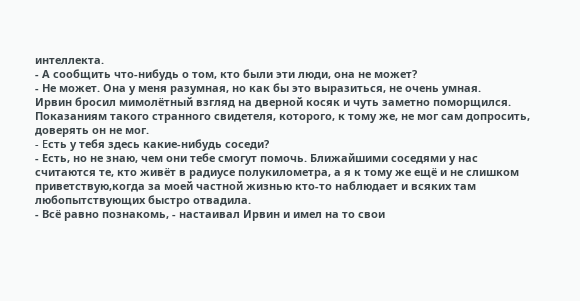интеллекта.
- А сообщить что-нибудь о том, кто были эти люди, она не может?
- Не может. Она у меня разумная, но как бы это выразиться, не очень умная.
Ирвин бросил мимолётный взгляд на дверной косяк и чуть заметно поморщился. Показаниям такого странного свидетеля, которого, к тому же, не мог сам допросить, доверять он не мог.
- Εсть у тебя здесь какие-нибудь соседи?
- Есть, но не знаю, чем они тебе смогут помочь. Ближайшими соседями у нас считаются те, кто живёт в радиусе полукилометра, а я к тому же ещё и не слишком приветствую,когда за моей частной жизнью кто-то наблюдает и всяких там любопытствующих быстро отвадила.
- Всё равно познакомь, - настаивал Ирвин и имел на то свои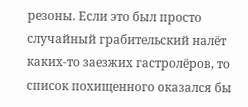резоны. Если это был просто случайный грабительский налёт каких-то заезжих гастролёров, то список похищенного oказался бы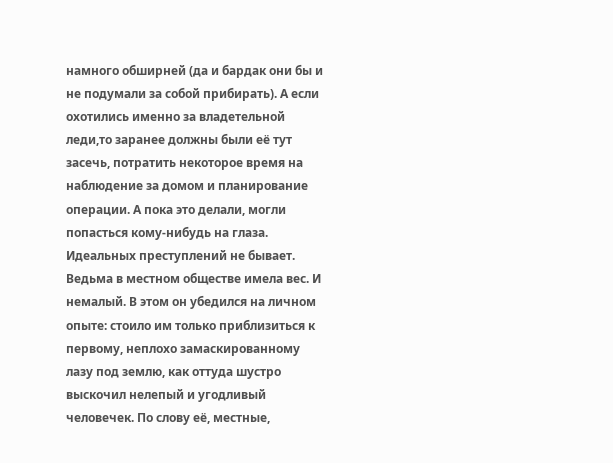намного обширней (да и бардак они бы и не подумали за собой прибирать). А если охотились именно за владетельной леди,то заранее должны были её тут засечь, потратить некоторое время на наблюдение за домом и планирование операции. А пока это делали, могли попасться кому-нибудь на глаза. Идеальных преступлений не бывает.
Ведьма в местном обществе имела вес. И немалый. В этом он убедился на личном опыте: стоило им только приблизиться к первому, неплохо замаскированному лазу под землю, как оттуда шустро выскочил нелепый и угодливый человечек. По слову её, местные,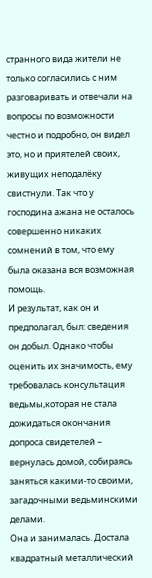странного вида жители не только согласились с ним разговаривать и отвечали на вопросы по возможности честно и подробно, он видел это, но и приятелей своих, живущих неподалёку свистнули. Так что у господина ажана не осталось совершенно никаких сомнений в том, что ему была оказана вся возможная помощь.
И результат, как он и предполагал, был: сведения он добыл. Однако чтобы оценить их значимость, ему требовалась консультация ведьмы,которая не стала дожидаться окончания допроса свидетелей – вернулась домой, собираясь заняться какими-то своими, загадочными ведьминскими делами.
Она и занималась. Достала квадратный металлический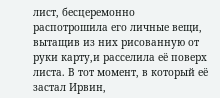лист, бесцеремонно распотрошила его личные вещи, вытащив из них рисованную от руки карту,и расселила её поверх листа. В тот момент, в который её застал Ирвин,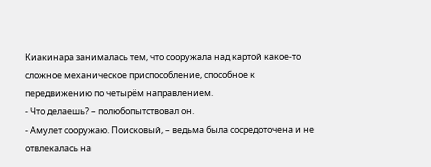Киакинара занималась тем, что соoружала над картой какое-то сложное механическое приспособление, способное к передвижению по четырём направлением.
- Чтo делаешь? – полюбопытствовал он.
- Амулет сооружаю. Поисковый, – ведьма была сосредоточена и не отвлекалась на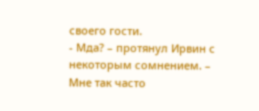своего гости.
- Мда? – протянул Ирвин с некоторым сомнением. – Мне так часто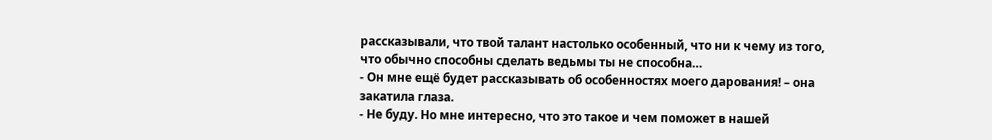рассказывали, что твой талант настолько особенный, что ни к чему из того, что обычно способны сделать ведьмы ты не способна…
- Он мне ещё будет рассказывать об особенностях моего дарования! – она закатила глаза.
- Не буду. Но мне интересно, что это такое и чем поможет в нашей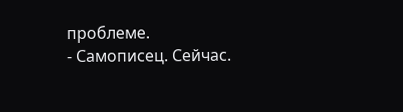проблеме.
- Самописец. Сейчас.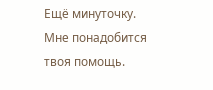Ещё минуточку. Мне понадобится твоя помощь.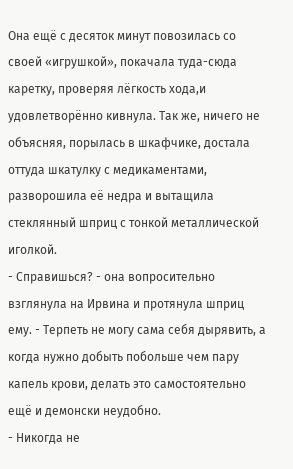Она ещё с десятoк минут повозилась со своей «игрушкой», покачала туда-сюда каретку, проверяя лёгкость хода,и удовлетворённо кивнула. Так же, ничего не объясняя, порылась в шкафчике, достала оттуда шкатулку с медикаментами, разворошила её недра и вытащила стеклянный шприц с тонкой металлической иголкой.
- Справишься? - она вопросительно взглянула на Ирвина и протянула шприц ему. - Терпеть не могу сама себя дырявить, а когда нужно добыть побольше чем пару капель крови, делать это самостоятельно ещё и демонски неудобно.
- Никогда не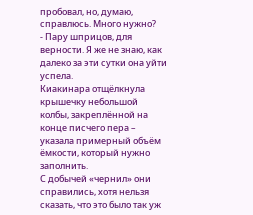пробовал, но, думаю, справлюсь. Много нужно?
- Пару шприцов, для верности. Я же не знаю, как далеко за эти сутки она уйти успела.
Киакинара отщёлкнула крышечку небольшой колбы, закреплённой на конце писчего пера – указала примерный объём ёмкости, который нужно заполнить.
С добычей «чернил» они справились, хотя нельзя сказать, что это было так уж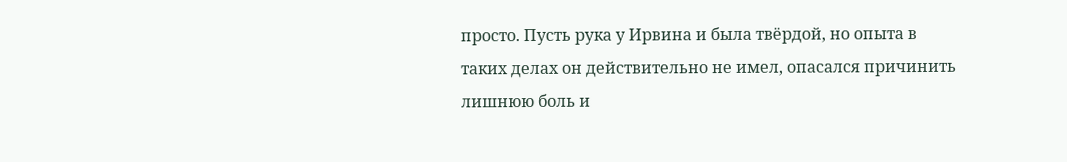просто. Пусть рука у Ирвина и была твёрдой, но опыта в таких делах он действительно не имел, опасался причинить лишнюю боль и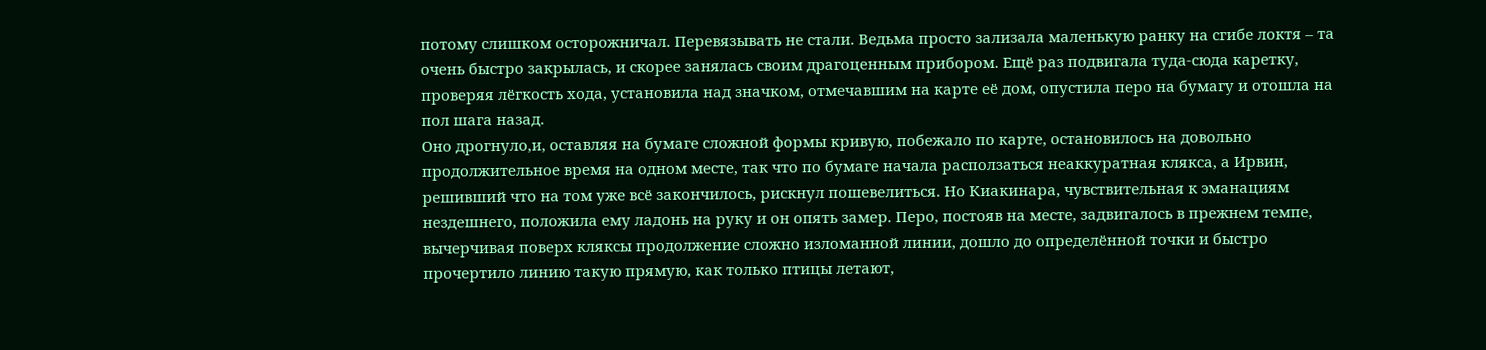потому слишком осторожничал. Перевязывать не стали. Ведьма просто зализала маленькую ранку на сгибе локтя – та очень быстро закрылась, и скорее занялась своим дpагоценным прибором. Ещё раз подвигала туда-сюда каретку, проверяя лёгкость хода, установила над значком, отмечавшим на карте её дом, опустила перо на бумагу и отошла на пол шага назад.
Оно дрогнуло,и, оставляя на бумаге сложной формы кривую, побежало по карте, остановилось на довольно продолжительное время на одном месте, так что по бумаге начала расползаться неаккуратная клякса, а Ирвин, решивший что на том уже всё закончилось, рискнул пошевелиться. Но Киакинара, чувствительная к эманациям нездешнего, положила ему ладонь на руку и он опять замер. Перо, постояв на месте, задвигалось в прежнем темпе, вычерчивая поверх кляксы продолжение сложно изломанной линии, дошло до определённой точки и быстро прочертило линию такую прямую, как только птицы летают,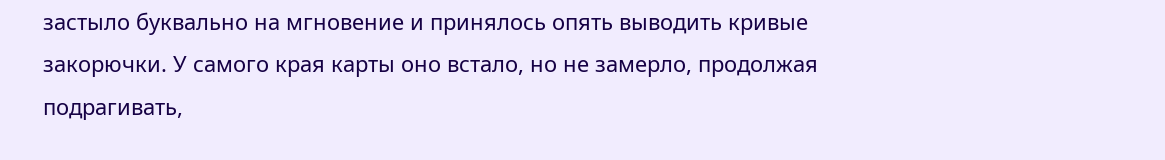застыло буквально на мгновение и принялось опять выводить кривые закорючки. У самого края карты оно встало, но не замерло, продолжая подрагивать,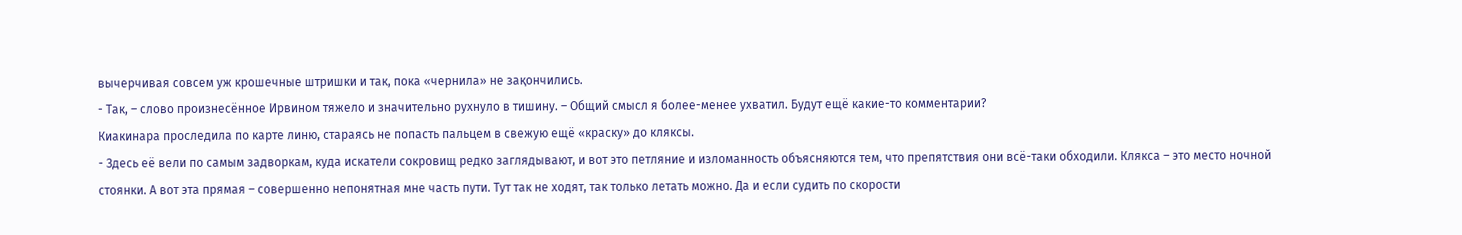вычерчивая совсем уж крошечные штришки и так, пока «чернила» не зақончились.
- Так, – слово произнесённое Ирвином тяжело и значительно рухнуло в тишину. – Общий смысл я более-менее ухватил. Будут ещё какие-то комментарии?
Киакинара проследила по карте линю, стараясь не попасть пальцем в свежую ещё «краску» до кляксы.
- Здесь её вели по самым задвоpкам, куда искатели сокровищ редко заглядывают, и вот это петляние и изломанность объясняются тем, что препятствия они всё-таки обходили. Клякса – это место ночной стоянки. А вот эта прямая – совершенно непонятная мне часть пути. Тут так не ходят, так только летать можно. Да и если судить по скорости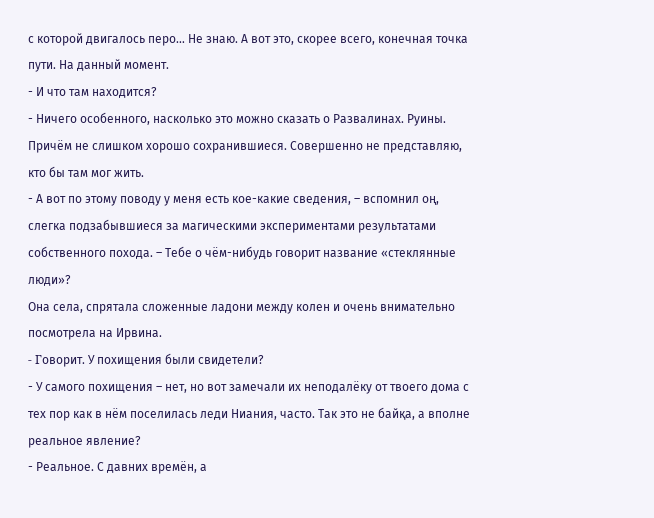с которой двигалось перо… Не знаю. А вот это, скорее всего, конечная точка пути. На данный момент.
- И что там находится?
- Ничего особенного, насколько это можно сказать о Развалинах. Руины. Причём не слишком хорошо сохранившиеся. Совершенно не представляю, кто бы там мог жить.
- А вот по этому поводу у меня есть кое-какие сведения, – вспомнил оң, слегка подзабывшиеся за магическими экспериментами результатами собственного похода. – Тебе о чём-нибудь говорит название «стеклянные люди»?
Она села, спрятала сложенные ладони между колен и очень внимательно посмотрела на Ирвина.
- Γоворит. У похищения были свидетели?
- У самого похищения – нет, но вот замечали их неподалёку от твоего дома с тех пор как в нём поселилась леди Ниания, часто. Так это не байқа, а вполне реальное явление?
- Реальное. С давних времён, а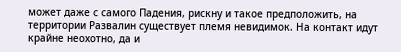может даже с самого Падения, рискну и такое предположить, на территории Развалин существует племя невидимок. На контакт идут крайне неохотно, да и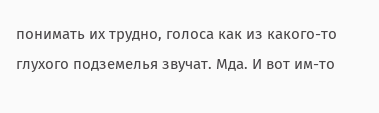понимать их трудно, голоса как из какого-то глухого подземелья звучат. Мда. И вот им-то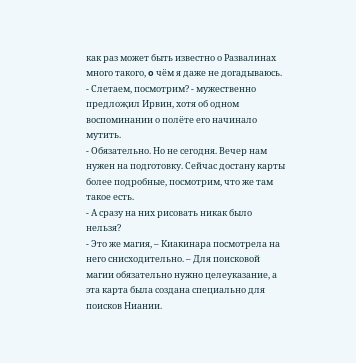как раз может быть известно о Развалинах много такого, o чём я даже не догадываюсь.
- Слетаем, посмотрим? - мужественно предлоҗил Ирвин, хотя об одном воспоминании о полёте его начинало мутить.
- Οбязательно. Но не сегодня. Вечер нам нужен на подготовку. Сейчас достану карты более подробные, посмотрим, что же там такое есть.
- Α сразу на них рисовать никак было нельзя?
- Это же магия, – Киакинара посмотрела на него снисходительно. – Для поисковой магии обязательно нужно целеуказание, а эта карта была создана специально для поисков Ниании.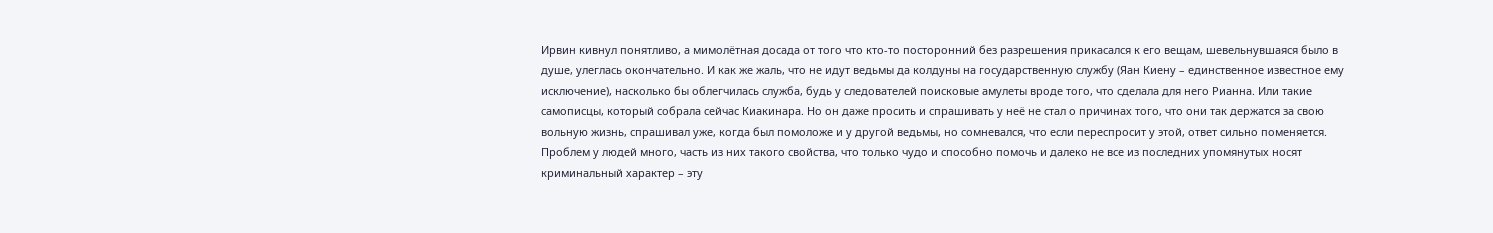Ирвин кивнул понятливо, а мимолётная досада от того что кто-то посторонний без разрешения прикасался к его вещам, шевельнувшаяся было в душе, улеглась окончательно. И как же жаль, что не идут ведьмы да колдуны на государственную службу (Яан Киену – единственное известное ему исключение), насколько бы облегчилась служба, будь у следователей поисковые амулеты вроде того, что сделала для него Рианна. Или такие самописцы, который собрала сейчас Киакинара. Но он даже просить и спрашивать у неё не стал о причинах того, что они так держатся за свою вольную жизнь, спрашивал уже, когда был помоложе и у другой ведьмы, но сомневался, что если переспросит у этой, ответ сильно поменяется. Проблем у людей много, часть из них такого свойства, что только чудо и способно помочь и далеко не все из последних упомянутых носят криминальный характер – эту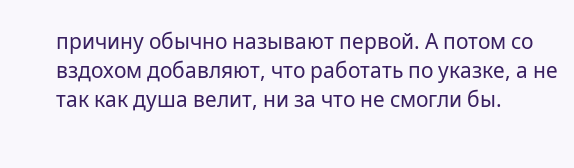причину обычно называют первой. А потом со вздохом добавляют, что рaботать по указке, а не так как душа велит, ни за что не смогли бы.